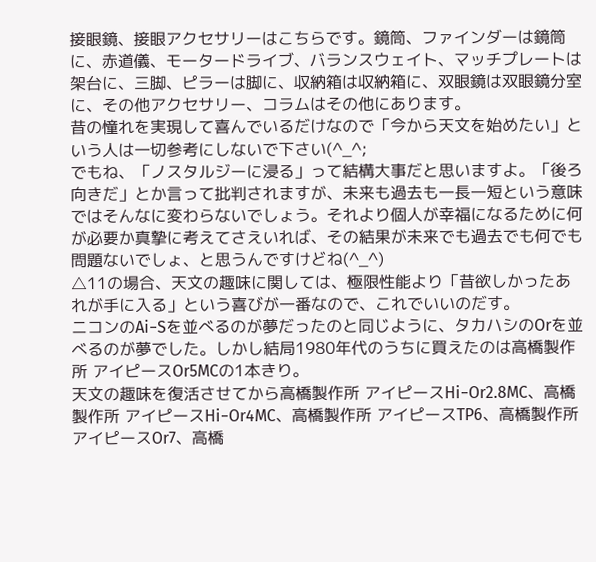接眼鏡、接眼アクセサリーはこちらです。鏡筒、ファインダーは鏡筒に、赤道儀、モータードライブ、バランスウェイト、マッチプレートは架台に、三脚、ピラーは脚に、収納箱は収納箱に、双眼鏡は双眼鏡分室に、その他アクセサリー、コラムはその他にあります。
昔の憧れを実現して喜んでいるだけなので「今から天文を始めたい」という人は一切参考にしないで下さい(^_^;
でもね、「ノスタルジーに浸る」って結構大事だと思いますよ。「後ろ向きだ」とか言って批判されますが、未来も過去も一長一短という意味ではそんなに変わらないでしょう。それより個人が幸福になるために何が必要か真摯に考えてさえいれば、その結果が未来でも過去でも何でも問題ないでしょ、と思うんですけどね(^_^)
△11の場合、天文の趣味に関しては、極限性能より「昔欲しかったあれが手に入る」という喜びが一番なので、これでいいのだす。
ニコンのAi−Sを並べるのが夢だったのと同じように、タカハシのOrを並べるのが夢でした。しかし結局1980年代のうちに買えたのは高橋製作所 アイピースOr5MCの1本きり。
天文の趣味を復活させてから高橋製作所 アイピースHi−Or2.8MC、高橋製作所 アイピースHi−Or4MC、高橋製作所 アイピースTP6、高橋製作所 アイピースOr7、高橋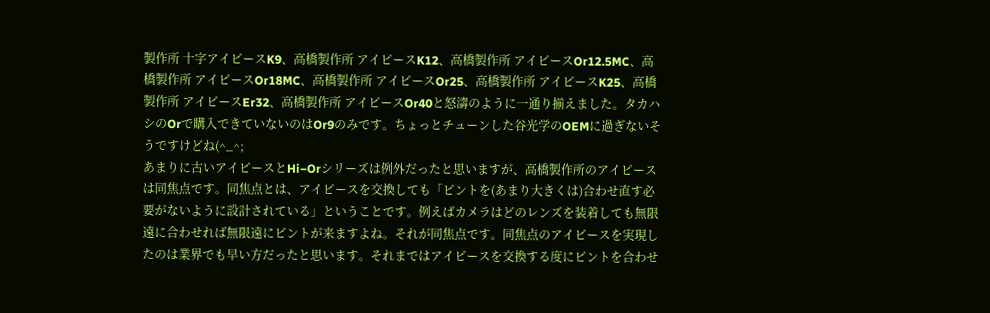製作所 十字アイピースK9、高橋製作所 アイピースK12、高橋製作所 アイピースOr12.5MC、高橋製作所 アイピースOr18MC、高橋製作所 アイピースOr25、高橋製作所 アイピースK25、高橋製作所 アイピースEr32、高橋製作所 アイピースOr40と怒濤のように一通り揃えました。タカハシのOrで購入できていないのはOr9のみです。ちょっとチューンした谷光学のOEMに過ぎないそうですけどね(^_^;
あまりに古いアイピースとHi−Orシリーズは例外だったと思いますが、高橋製作所のアイピースは同焦点です。同焦点とは、アイピースを交換しても「ピントを(あまり大きくは)合わせ直す必要がないように設計されている」ということです。例えばカメラはどのレンズを装着しても無限遠に合わせれば無限遠にピントが来ますよね。それが同焦点です。同焦点のアイピースを実現したのは業界でも早い方だったと思います。それまではアイピースを交換する度にピントを合わせ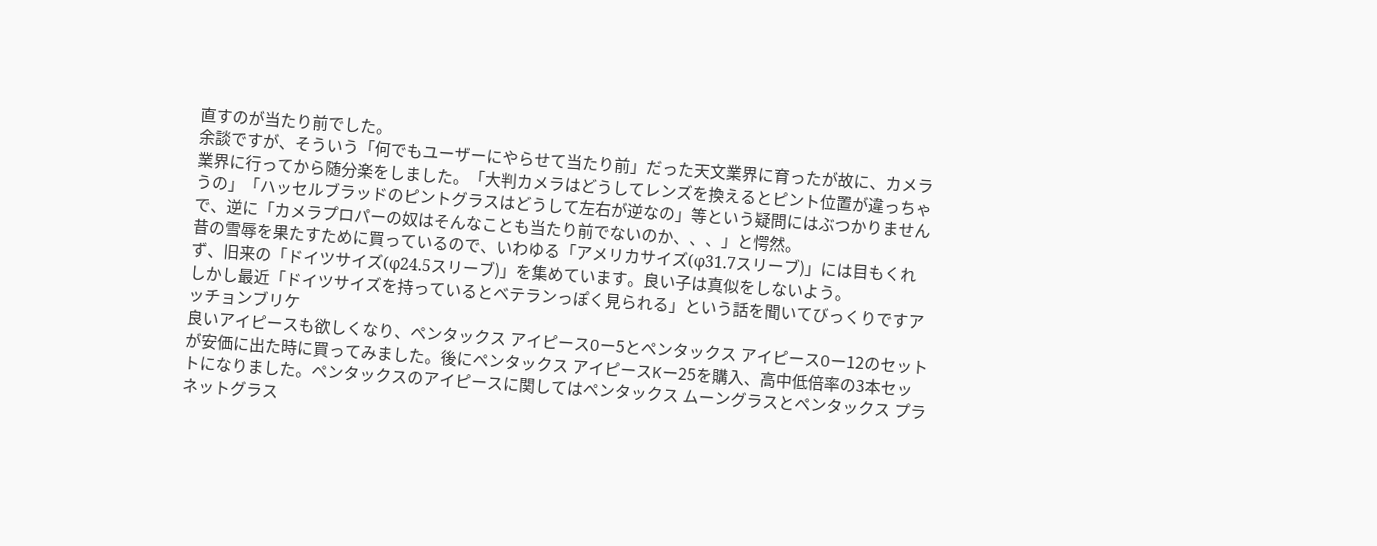直すのが当たり前でした。
余談ですが、そういう「何でもユーザーにやらせて当たり前」だった天文業界に育ったが故に、カメラ業界に行ってから随分楽をしました。「大判カメラはどうしてレンズを換えるとピント位置が違っちゃうの」「ハッセルブラッドのピントグラスはどうして左右が逆なの」等という疑問にはぶつかりませんで、逆に「カメラプロパーの奴はそんなことも当たり前でないのか、、、」と愕然。
昔の雪辱を果たすために買っているので、いわゆる「アメリカサイズ(φ31.7スリーブ)」には目もくれず、旧来の「ドイツサイズ(φ24.5スリーブ)」を集めています。良い子は真似をしないよう。
しかし最近「ドイツサイズを持っているとベテランっぽく見られる」という話を聞いてびっくりですアッチョンブリケ
良いアイピースも欲しくなり、ペンタックス アイピースOー5とペンタックス アイピースOー12のセットが安価に出た時に買ってみました。後にペンタックス アイピースKー25を購入、高中低倍率の3本セットになりました。ペンタックスのアイピースに関してはペンタックス ムーングラスとペンタックス プラネットグラス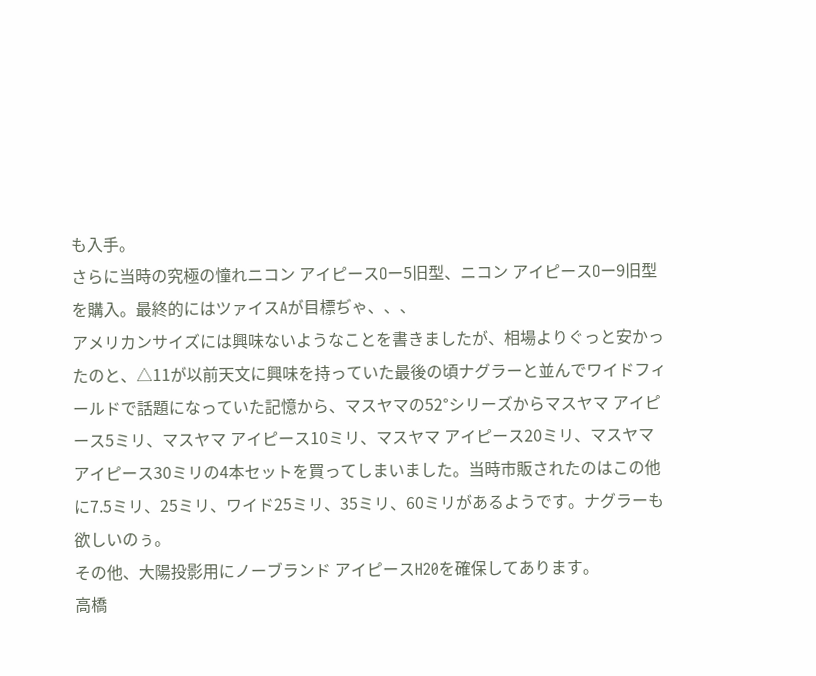も入手。
さらに当時の究極の憧れニコン アイピースOー5旧型、ニコン アイピースOー9旧型を購入。最終的にはツァイスAが目標ぢゃ、、、
アメリカンサイズには興味ないようなことを書きましたが、相場よりぐっと安かったのと、△11が以前天文に興味を持っていた最後の頃ナグラーと並んでワイドフィールドで話題になっていた記憶から、マスヤマの52°シリーズからマスヤマ アイピース5ミリ、マスヤマ アイピース10ミリ、マスヤマ アイピース20ミリ、マスヤマ アイピース30ミリの4本セットを買ってしまいました。当時市販されたのはこの他に7.5ミリ、25ミリ、ワイド25ミリ、35ミリ、60ミリがあるようです。ナグラーも欲しいのぅ。
その他、大陽投影用にノーブランド アイピースH20を確保してあります。
高橋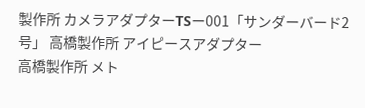製作所 カメラアダプターTSー001「サンダーバード2号」 高橋製作所 アイピースアダプター
高橋製作所 メト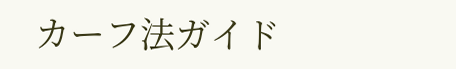カーフ法ガイド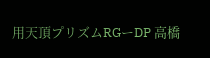用天頂プリズムRGーDP 高橋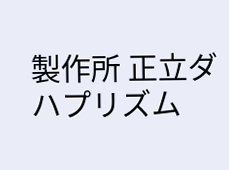製作所 正立ダハプリズム